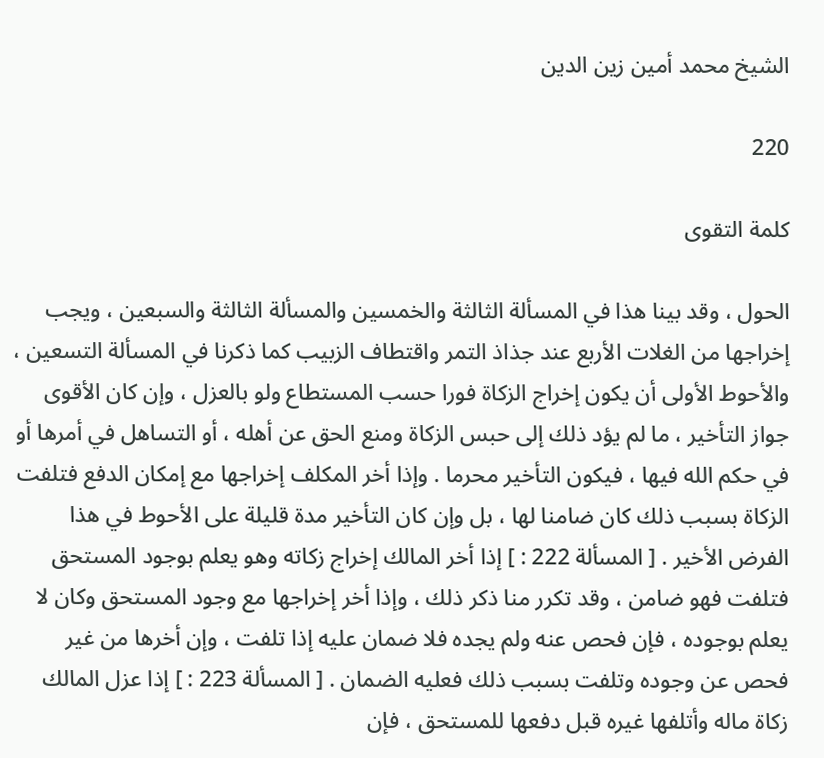الشيخ محمد أمين زين الدين

220

كلمة التقوى

الحول ، وقد بينا هذا في المسألة الثالثة والخمسين والمسألة الثالثة والسبعين ، ويجب إخراجها من الغلات الأربع عند جذاذ التمر واقتطاف الزبيب كما ذكرنا في المسألة التسعين ، والأحوط الأولى أن يكون إخراج الزكاة فورا حسب المستطاع ولو بالعزل ، وإن كان الأقوى جواز التأخير ، ما لم يؤد ذلك إلى حبس الزكاة ومنع الحق عن أهله ، أو التساهل في أمرها أو في حكم الله فيها ، فيكون التأخير محرما . وإذا أخر المكلف إخراجها مع إمكان الدفع فتلفت الزكاة بسبب ذلك كان ضامنا لها ، بل وإن كان التأخير مدة قليلة على الأحوط في هذا الفرض الأخير . [ المسألة 222 : ] إذا أخر المالك إخراج زكاته وهو يعلم بوجود المستحق فتلفت فهو ضامن ، وقد تكرر منا ذكر ذلك ، وإذا أخر إخراجها مع وجود المستحق وكان لا يعلم بوجوده ، فإن فحص عنه ولم يجده فلا ضمان عليه إذا تلفت ، وإن أخرها من غير فحص عن وجوده وتلفت بسبب ذلك فعليه الضمان . [ المسألة 223 : ] إذا عزل المالك زكاة ماله وأتلفها غيره قبل دفعها للمستحق ، فإن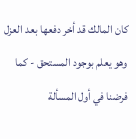كان المالك قد أخر دفعها بعد العزل وهو يعلم بوجود المستحق - كما فرضنا في أول المسألة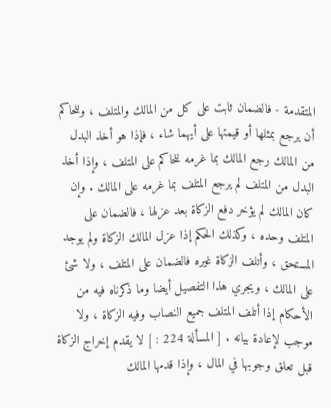المتقدمة - فالضمان ثابت على كل من المالك والمتلف ، وللحاكم أن يرجع بمثلها أو قيمتها على أيهما شاء ، فإذا هو أخذ البدل من المالك رجع المالك بما غرمه للحاكم على المتلف ، وإذا أخذ البدل من المتلف لم يرجع المتلف بما غرمه على المالك . وإن كان المالك لم يؤخر دفع الزكاة بعد عزلها ، فالضمان على المتلف وحده ، وكذلك الحكم إذا عزل المالك الزكاة ولم يوجد المستحق ، وأتلف الزكاة غيره فالضمان على المتلف ، ولا شئ على المالك ، ويجري هذا التفصيل أيضا وما ذكرناه فيه من الأحكام إذا أتلف المتلف جميع النصاب وفيه الزكاة ، ولا موجب لإعادة بيانه . [ المسألة 224 : ] لا يقدم إخراج الزكاة قبل تعلق وجوبها في المال ، وإذا قدمها المالك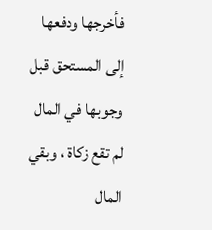فأخرجها ودفعها إلى المستحق قبل وجوبها في المال لم تقع زكاة ، وبقي المال